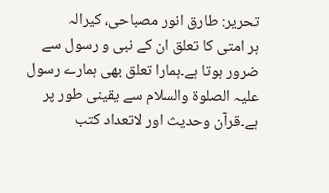تحریر: طارق انور مصباحی، کیرالہ
ہر امتی کا تعلق ان کے نبی و رسول سے ضرور ہوتا ہے۔ہمارا تعلق بھی ہمارے رسول علیہ الصلوۃ والسلام سے یقینی طور پر ہے۔قرآن وحدیث اور لاتعداد کتب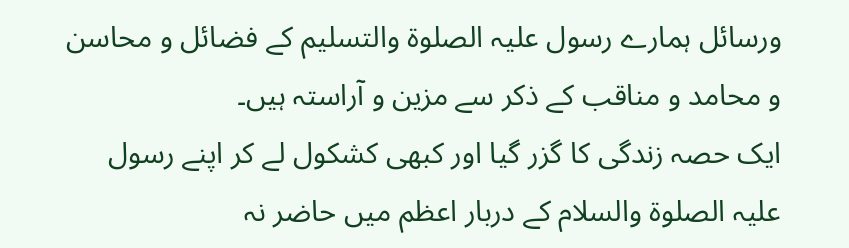ورسائل ہمارے رسول علیہ الصلوۃ والتسلیم کے فضائل و محاسن و محامد و مناقب کے ذکر سے مزین و آراستہ ہیں۔
ایک حصہ زندگی کا گزر گیا اور کبھی کشکول لے کر اپنے رسول علیہ الصلوۃ والسلام کے دربار اعظم میں حاضر نہ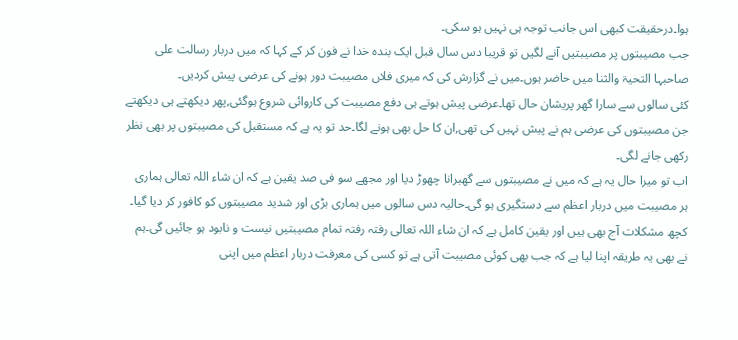ہوا۔درحقیقت کبھی اس جانب توجہ ہی نہیں ہو سکی۔
جب مصیبتوں پر مصیبتیں آنے لگیں تو قریبا دس سال قبل ایک بندہ خدا نے فون کر کے کہا کہ میں دربار رسالت علی صاحبہا التحیۃ والثنا میں حاضر ہوں۔میں نے گزارش کی کہ میری فلاں مصیبت دور ہونے کی عرضی پیش کردیں۔
کئی سالوں سے سارا گھر پریشان حال تھا۔عرضی پیش ہوتے ہی دفع مصیبت کی کاروائی شروع ہوگئی,پھر دیکھتے ہی دیکھتے جن مصیبتوں کی عرضی ہم نے پیش نہیں کی تھی,ان کا حل بھی ہونے لگا۔حد تو یہ ہے کہ مستقبل کی مصیبتوں پر بھی نظر رکھی جانے لگی۔
اب تو میرا حال یہ ہے کہ میں نے مصیبتوں سے گھبرانا چھوڑ دیا اور مجھے سو فی صد یقین ہے کہ ان شاء اللہ تعالی ہماری ہر مصیبت میں دربار اعظم سے دستگیری ہو گی۔حالیہ دس سالوں میں ہماری بڑی اور شدید مصیبتوں کو کافور کر دیا گیا۔
کچھ مشکلات آج بھی ہیں اور یقین کامل ہے کہ ان شاء اللہ تعالی رفتہ رفتہ تمام مصیبتیں نیست و نابود ہو جائیں گی۔ہم نے بھی یہ طریقہ اپنا لیا ہے کہ جب بھی کوئی مصیبت آتی ہے تو کسی کی معرفت دربار اعظم میں اپنی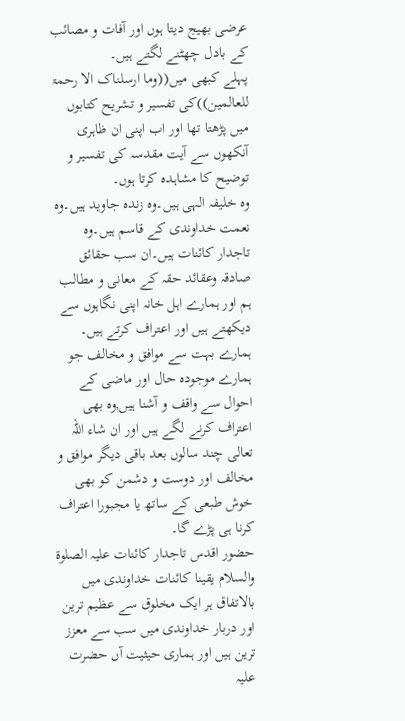عرضی بھیج دیتا ہوں اور آفات و مصائب کے بادل چھٹنے لگتے ہیں۔
پہلے کبھی میں((وما ارسلناک الا رحمۃ للعالمین))کی تفسیر و تشریح کتابوں میں پڑھتا تھا اور اب اپنی ان ظاہری آنکھوں سے آیت مقدسہ کی تفسیر و توضیح کا مشاہدہ کرتا ہوں۔
وہ خلیفہ الہی ہیں۔وہ زندہ جاوید ہیں۔وہ نعمت خداوندی کے قاسم ہیں۔وہ تاجدار کائنات ہیں۔ان سب حقائق صادقہ وعقائد حقہ کے معانی و مطالب ہم اور ہمارے اہل خانہ اپنی نگاہوں سے دیکھتے ہیں اور اعتراف کرتے ہیں۔
ہمارے بہت سے موافق و مخالف جو ہمارے موجودہ حال اور ماضی کے احوال سے واقف و آشنا ہیں,وہ بھی اعتراف کرنے لگے ہیں اور ان شاء اللہ تعالی چند سالوں بعد باقی دیگر موافق و مخالف اور دوست و دشمن کو بھی خوش طبعی کے ساتھ یا مجبورا اعتراف کرنا ہی پڑے گا۔
حضور اقدس تاجدار کائنات علیہ الصلوۃ والسلام یقینا کائنات خداوندی میں بالاتفاق ہر ایک مخلوق سے عظیم ترین اور دربار خداوندی میں سب سے معزز ترین ہیں اور ہماری حیثیت آں حضرت علیہ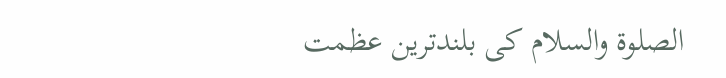الصلوۃ والسلام کی بلندترین عظمت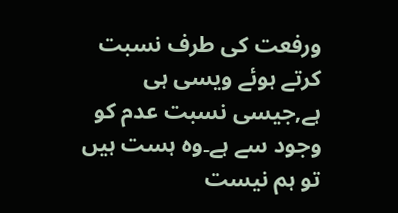ورفعت کی طرف نسبت کرتے ہوئے ویسی ہی ہے,جیسی نسبت عدم کو وجود سے ہے۔وہ ہست ہیں تو ہم نیست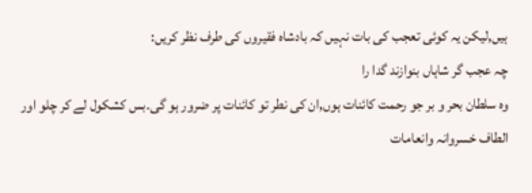ہیں,لیکن یہ کوئی تعجب کی بات نہیں کہ بادشاہ فقیروں کی طرف نظر کریں:
چہ عجب گر شاہاں بنوازند گدا را
وہ سلطان بحر و بر جو رحمت کائنات ہوں,ان کی نطر تو کائنات پر ضرور ہو گی۔بس کشکول لے کر چلو اور الطاف خسروانہ وانعامات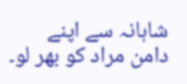شاہانہ سے اپنے دامن مراد کو بھر لو۔